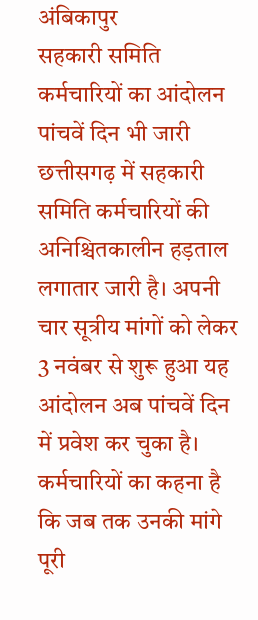अंबिकापुर
सहकारी समिति कर्मचारियों का आंदोलन पांचवें दिन भी जारी
छत्तीसगढ़ में सहकारी समिति कर्मचारियों की अनिश्चितकालीन हड़ताल लगातार जारी है। अपनी चार सूत्रीय मांगों को लेकर 3 नवंबर से शुरू हुआ यह आंदोलन अब पांचवें दिन में प्रवेश कर चुका है।
कर्मचारियों का कहना है कि जब तक उनकी मांगे पूरी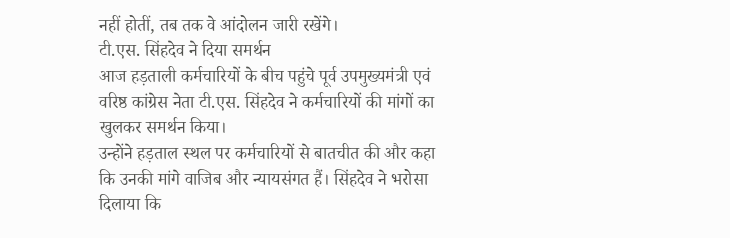नहीं होतीं, तब तक वे आंदोलन जारी रखेंगे।
टी.एस. सिंहदेव ने दिया समर्थन
आज हड़ताली कर्मचारियों के बीच पहुंचे पूर्व उपमुख्यमंत्री एवं वरिष्ठ कांग्रेस नेता टी.एस. सिंहदेव ने कर्मचारियों की मांगों का खुलकर समर्थन किया।
उन्होंने हड़ताल स्थल पर कर्मचारियों से बातचीत की और कहा कि उनकी मांगे वाजिब और न्यायसंगत हैं। सिंहदेव ने भरोसा दिलाया कि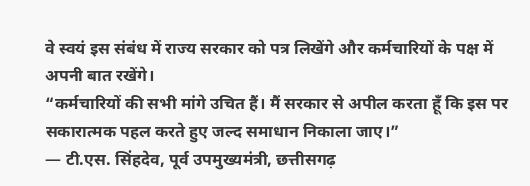वे स्वयं इस संबंध में राज्य सरकार को पत्र लिखेंगे और कर्मचारियों के पक्ष में अपनी बात रखेंगे।
“कर्मचारियों की सभी मांगे उचित हैं। मैं सरकार से अपील करता हूँ कि इस पर सकारात्मक पहल करते हुए जल्द समाधान निकाला जाए।”
— टी.एस. सिंहदेव, पूर्व उपमुख्यमंत्री, छत्तीसगढ़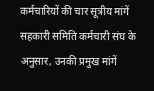कर्मचारियों की चार सूत्रीय मांगें
सहकारी समिति कर्मचारी संघ के अनुसार, उनकी प्रमुख मांगें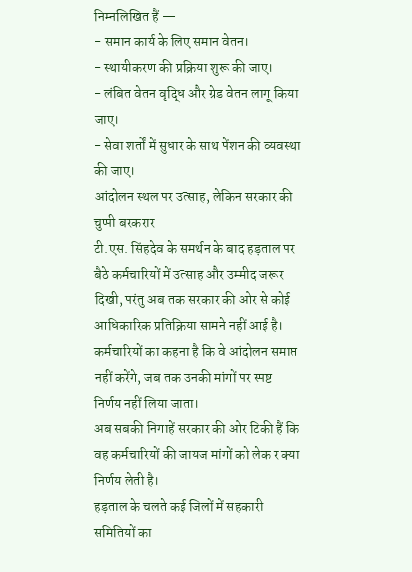निम्नलिखित हैं —
- समान कार्य के लिए समान वेतन।
- स्थायीकरण की प्रक्रिया शुरू की जाए।
- लंबित वेतन वृद्धि और ग्रेड वेतन लागू किया जाए।
- सेवा शर्तों में सुधार के साथ पेंशन की व्यवस्था की जाए।
आंदोलन स्थल पर उत्साह, लेकिन सरकार की चुप्पी बरकरार
टी.एस. सिंहदेव के समर्थन के बाद हड़ताल पर बैठे कर्मचारियों में उत्साह और उम्मीद जरूर दिखी, परंतु अब तक सरकार की ओर से कोई आधिकारिक प्रतिक्रिया सामने नहीं आई है।
कर्मचारियों का कहना है कि वे आंदोलन समाप्त नहीं करेंगे, जब तक उनकी मांगों पर स्पष्ट निर्णय नहीं लिया जाता।
अब सबकी निगाहें सरकार की ओर टिकी हैं कि वह कर्मचारियों की जायज मांगों को लेक र क्या निर्णय लेती है।
हड़ताल के चलते कई जिलों में सहकारी समितियों का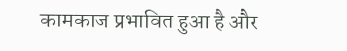कामकाज प्रभावित हुआ है और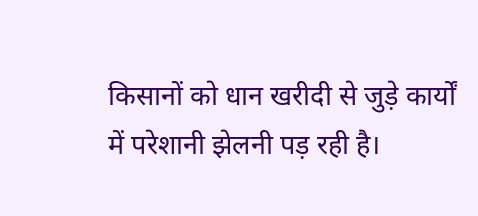किसानों को धान खरीदी से जुड़े कार्यों में परेशानी झेलनी पड़ रही है।